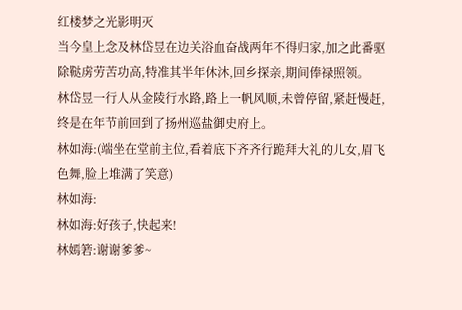红楼梦之光影明灭
当今皇上念及林岱昱在边关浴血奋战两年不得归家,加之此番驱除鞑虏劳苦功高,特准其半年休沐,回乡探亲,期间俸禄照领。
林岱昱一行人从金陵行水路,路上一帆风顺,未曾停留,紧赶慢赶,终是在年节前回到了扬州巡盐御史府上。
林如海:(端坐在堂前主位,看着底下齐齐行跪拜大礼的儿女,眉飞色舞,脸上堆满了笑意)
林如海:
林如海:好孩子,快起来!
林嫣箬:谢谢爹爹~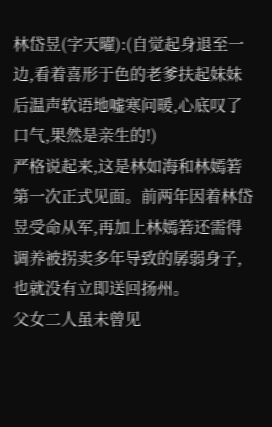林岱昱(字天曜):(自觉起身退至一边,看着喜形于色的老爹扶起妹妹后温声软语地嘘寒问暖,心底叹了口气,果然是亲生的!)
严格说起来,这是林如海和林嫣箬第一次正式见面。前两年因着林岱昱受命从军,再加上林嫣箬还需得调养被拐卖多年导致的孱弱身子,也就没有立即送回扬州。
父女二人虽未曾见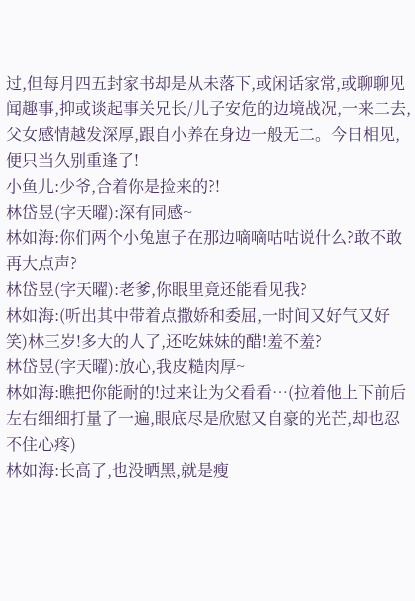过,但每月四五封家书却是从未落下,或闲话家常,或聊聊见闻趣事,抑或谈起事关兄长/儿子安危的边境战况,一来二去,父女感情越发深厚,跟自小养在身边一般无二。今日相见,便只当久别重逢了!
小鱼儿:少爷,合着你是捡来的?!
林岱昱(字天曜):深有同感~
林如海:你们两个小兔崽子在那边嘀嘀咕咕说什么?敢不敢再大点声?
林岱昱(字天曜):老爹,你眼里竟还能看见我?
林如海:(听出其中带着点撒娇和委屈,一时间又好气又好笑)林三岁!多大的人了,还吃妹妹的醋!羞不羞?
林岱昱(字天曜):放心,我皮糙肉厚~
林如海:瞧把你能耐的!过来让为父看看…(拉着他上下前后左右细细打量了一遍,眼底尽是欣慰又自豪的光芒,却也忍不住心疼)
林如海:长高了,也没晒黑,就是瘦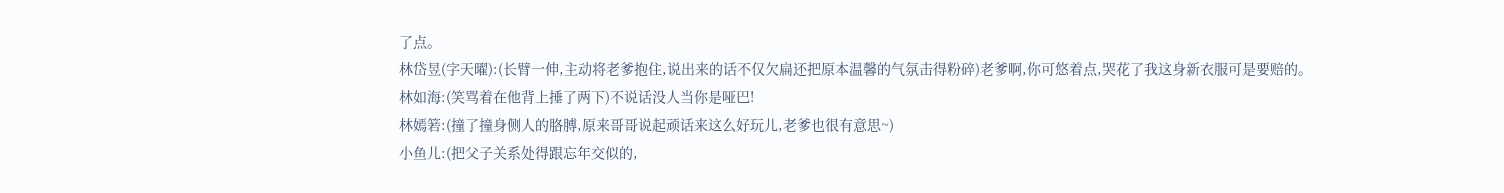了点。
林岱昱(字天曜):(长臂一伸,主动将老爹抱住,说出来的话不仅欠扁还把原本温馨的气氛击得粉碎)老爹啊,你可悠着点,哭花了我这身新衣服可是要赔的。
林如海:(笑骂着在他背上捶了两下)不说话没人当你是哑巴!
林嫣箬:(撞了撞身侧人的胳膊,原来哥哥说起顽话来这么好玩儿,老爹也很有意思~)
小鱼儿:(把父子关系处得跟忘年交似的,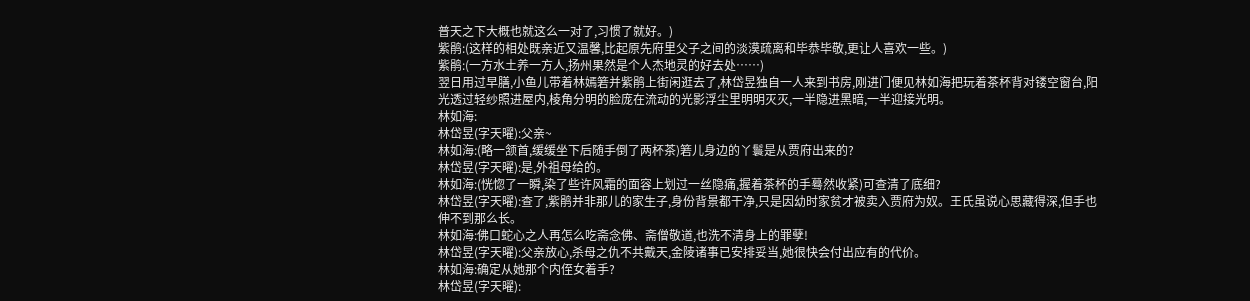普天之下大概也就这么一对了,习惯了就好。)
紫鹃:(这样的相处既亲近又温馨,比起原先府里父子之间的淡漠疏离和毕恭毕敬,更让人喜欢一些。)
紫鹃:(一方水土养一方人,扬州果然是个人杰地灵的好去处……)
翌日用过早膳,小鱼儿带着林嫣箬并紫鹃上街闲逛去了,林岱昱独自一人来到书房,刚进门便见林如海把玩着茶杯背对镂空窗台,阳光透过轻纱照进屋内,棱角分明的脸庞在流动的光影浮尘里明明灭灭,一半隐进黑暗,一半迎接光明。
林如海:
林岱昱(字天曜):父亲~
林如海:(略一颔首,缓缓坐下后随手倒了两杯茶)箬儿身边的丫鬟是从贾府出来的?
林岱昱(字天曜):是,外祖母给的。
林如海:(恍惚了一瞬,染了些许风霜的面容上划过一丝隐痛,握着茶杯的手蓦然收紧)可查清了底细?
林岱昱(字天曜):查了,紫鹃并非那儿的家生子,身份背景都干净,只是因幼时家贫才被卖入贾府为奴。王氏虽说心思藏得深,但手也伸不到那么长。
林如海:佛口蛇心之人再怎么吃斋念佛、斋僧敬道,也洗不清身上的罪孽!
林岱昱(字天曜):父亲放心,杀母之仇不共戴天,金陵诸事已安排妥当,她很快会付出应有的代价。
林如海:确定从她那个内侄女着手?
林岱昱(字天曜):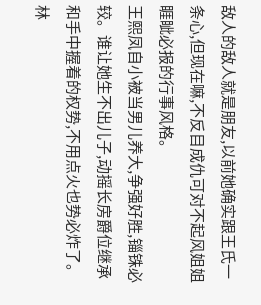敌人的敌人就是朋友,以前她确实跟王氏一条心,但现在嘛,不反目成仇可对不起风姐姐睚眦必报的行事风格。
王熙凤自小被当男儿养大,争强好胜,锱铢必较。谁让她生不出儿子,动摇长房爵位继承和手中握着的权势,不用点火也势必炸了。
林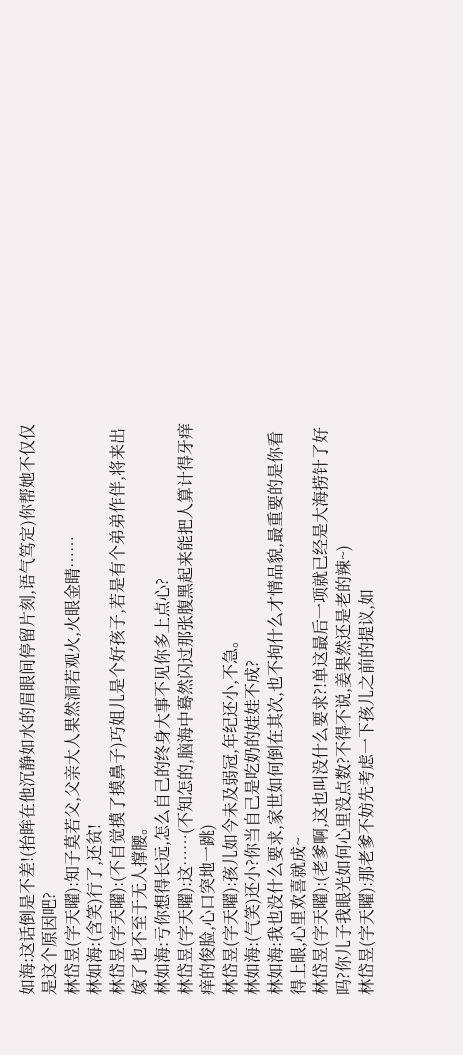如海:这话倒是不差!(抬眸在他沉静如水的眉眼间停留片刻,语气笃定)你帮她不仅仅是这个原因吧?
林岱昱(字天曜):知子莫若父,父亲大人果然洞若观火,火眼金睛……
林如海:(含笑)行了,还贫!
林岱昱(字天曜):(不自觉摸了摸鼻子)巧姐儿是个好孩子,若是有个弟弟作伴,将来出嫁了也不至于无人撑腰。
林如海:亏你想得长远,怎么自己的终身大事不见你多上点心?
林岱昱(字天曜):这……(不知怎的,脑海中蓦然闪过那张腹黑起来能把人算计得牙痒痒的俊脸,心口突地一跳)
林岱昱(字天曜):孩儿如今未及弱冠,年纪还小,不急。
林如海:(气笑)还小?你当自己是吃奶的娃娃不成?
林如海:我也没什么要求,家世如何倒在其次,也不拘什么才情品貌,最重要的是你看得上眼,心里欢喜就成~
林岱昱(字天曜):(老爹啊,这也叫没什么要求?!单这最后一项就已经是大海捞针了好吗?你儿子我眼光如何心里没点数?不得不说,姜果然还是老的辣~)
林岱昱(字天曜):那老爹不妨先考虑一下孩儿之前的提议,如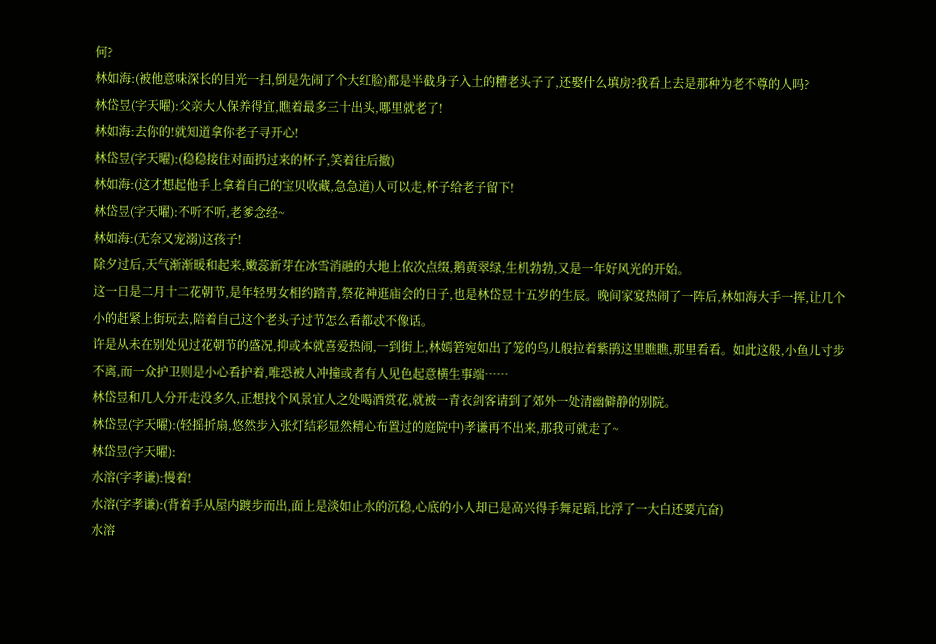何?
林如海:(被他意味深长的目光一扫,倒是先闹了个大红脸)都是半截身子入土的糟老头子了,还娶什么填房?我看上去是那种为老不尊的人吗?
林岱昱(字天曜):父亲大人保养得宜,瞧着最多三十出头,哪里就老了!
林如海:去你的!就知道拿你老子寻开心!
林岱昱(字天曜):(稳稳接住对面扔过来的杯子,笑着往后撤)
林如海:(这才想起他手上拿着自己的宝贝收藏,急急道)人可以走,杯子给老子留下!
林岱昱(字天曜):不听不听,老爹念经~
林如海:(无奈又宠溺)这孩子!
除夕过后,天气渐渐暖和起来,嫩蕊新芽在冰雪消融的大地上依次点缀,鹅黄翠绿,生机勃勃,又是一年好风光的开始。
这一日是二月十二花朝节,是年轻男女相约踏青,祭花神逛庙会的日子,也是林岱昱十五岁的生辰。晚间家宴热闹了一阵后,林如海大手一挥,让几个小的赶紧上街玩去,陪着自己这个老头子过节怎么看都忒不像话。
许是从未在别处见过花朝节的盛况,抑或本就喜爱热闹,一到街上,林嫣箬宛如出了笼的鸟儿般拉着紫鹃这里瞧瞧,那里看看。如此这般,小鱼儿寸步不离,而一众护卫则是小心看护着,唯恐被人冲撞或者有人见色起意横生事端……
林岱昱和几人分开走没多久,正想找个风景宜人之处喝酒赏花,就被一青衣剑客请到了郊外一处清幽僻静的别院。
林岱昱(字天曜):(轻摇折扇,悠然步入张灯结彩显然精心布置过的庭院中)孝谦再不出来,那我可就走了~
林岱昱(字天曜):
水溶(字孝谦):慢着!
水溶(字孝谦):(背着手从屋内踱步而出,面上是淡如止水的沉稳,心底的小人却已是高兴得手舞足蹈,比浮了一大白还要亢奋)
水溶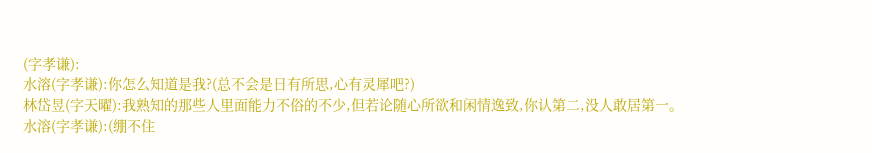(字孝谦):
水溶(字孝谦):你怎么知道是我?(总不会是日有所思,心有灵犀吧?)
林岱昱(字天曜):我熟知的那些人里面能力不俗的不少,但若论随心所欲和闲情逸致,你认第二,没人敢居第一。
水溶(字孝谦):(绷不住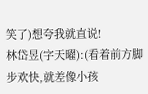笑了)想夸我就直说!
林岱昱(字天曜):(看着前方脚步欢快,就差像小孩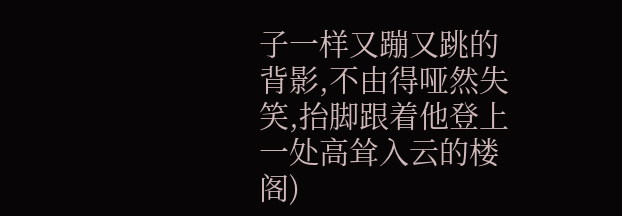子一样又蹦又跳的背影,不由得哑然失笑,抬脚跟着他登上一处高耸入云的楼阁)